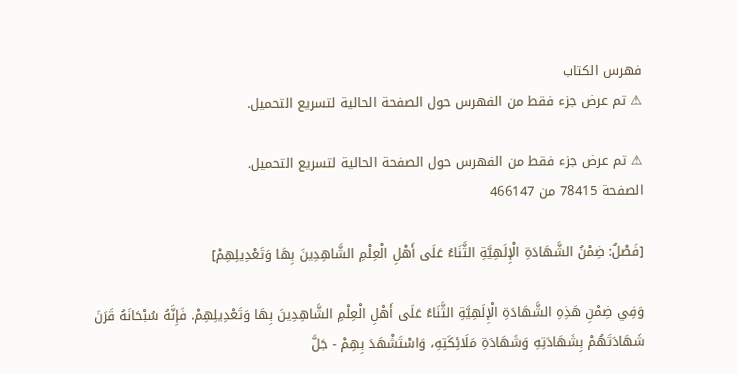فهرس الكتاب
⚠ تم عرض جزء فقط من الفهرس حول الصفحة الحالية لتسريع التحميل.

⚠ تم عرض جزء فقط من الفهرس حول الصفحة الحالية لتسريع التحميل.
الصفحة 78415 من 466147

[فَصْلٌ: ضِمْنُ الشَّهَادَةِ الْإِلَهِيَّةِ الثَّنَاءُ عَلَى أَهْلِ الْعِلْمِ الشَّاهِدِينَ بِهَا وَتَعْدِيلِهِمْ]

وَفِي ضِمْنِ هَذِهِ الشَّهَادَةِ الْإِلَهِيَّةِ الثَّنَاءُ عَلَى أَهْلِ الْعِلْمِ الشَّاهِدِينَ بِهَا وَتَعْدِيلِهِمْ. فَإِنَّهُ سُبْحَانَهُ قَرَنَ شَهَادَتَهُمْ بِشَهَادَتِهِ وَشَهَادَةِ مَلَائِكَتِهِ، وَاسْتَشْهَدَ بِهِمْ - جَلَّ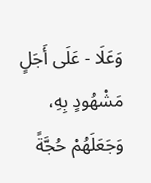وَعَلَا - عَلَى أَجَلٍ مَشْهُودٍ بِهِ، وَجَعَلَهُمْ حُجَّةً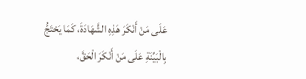عَلَى مَنْ أَنْكَرَ هَذِهِ الشَّهَادَةَ، كَمَا يَحْتَجُّ بِالْبَيِّنَةِ عَلَى مَنْ أَنْكَرَ الْحَقَّ،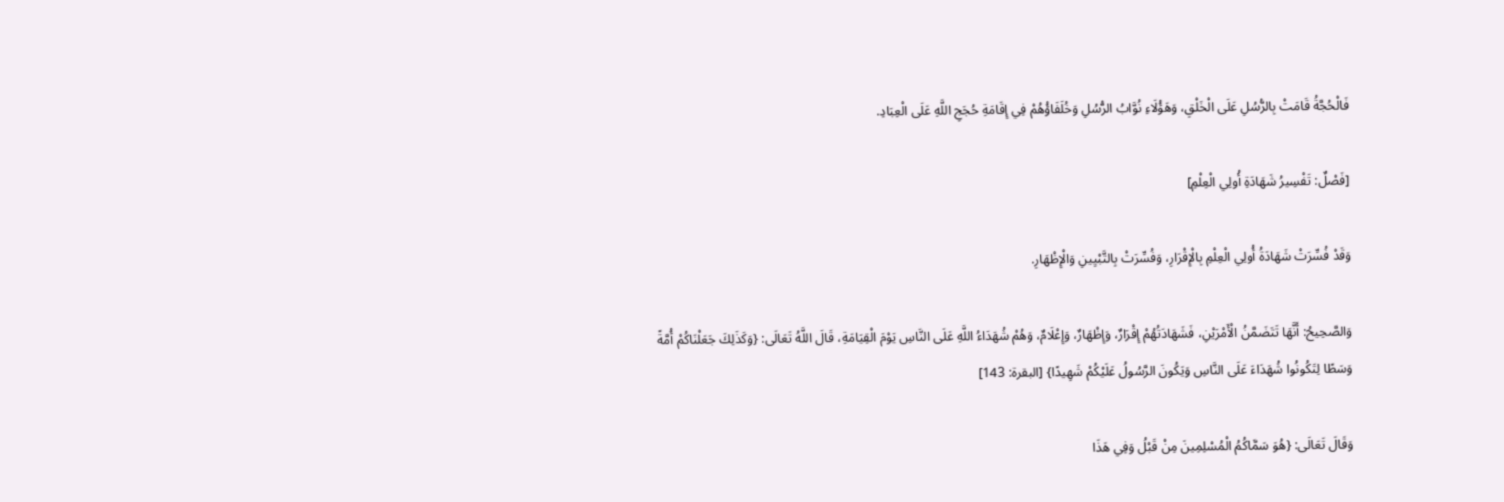فَالْحُجَّةُ قَامَتْ بِالرُّسُلِ عَلَى الْخَلْقِ، وَهَؤُلَاءِ نُوَّابُ الرُّسُلِ وَخُلَفَاؤُهُمْ فِي إِقَامَةِ حُجَجِ اللَّهِ عَلَى الْعِبَادِ.

[فَصْلٌ: تَفْسِيرُ شَهَادَةِ أُولِي الْعِلْمِ]

وَقَدْ فُسِّرَتْ شَهَادَةُ أُولِي الْعِلْمِ بِالْإِقْرَارِ، وَفُسِّرَتْ بِالتَّبْيِينِ وَالْإِظْهَارِ.

وَالصَّحِيحُ: أَنَّهَا تَتَضَمَّنُ الْأَمْرَيْنِ، فَشَهَادَتُهُمْ إِقْرَارٌ، وَإِظْهَارٌ، وَإِعْلَامٌ، وَهُمْ شُهَدَاءُ اللَّهِ عَلَى النَّاسِ يَوْمَ الْقِيَامَةِ، قَالَ اللَّهُ تَعَالَى: {وَكَذَلِكَ جَعَلْنَاكُمْ أُمَّةً وَسَطًا لِتَكُونُوا شُهَدَاءَ عَلَى النَّاسِ وَيَكُونَ الرَّسُولُ عَلَيْكُمْ شَهِيدًا} [البقرة: 143]

وَقَالَ تَعَالَى: {هُوَ سَمَّاكُمُ الْمُسْلِمِينَ مِنْ قَبْلُ وَفِي هَذَا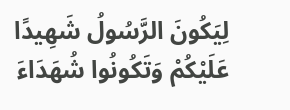لِيَكُونَ الرَّسُولُ شَهِيدًا عَلَيْكُمْ وَتَكُونُوا شُهَدَاءَ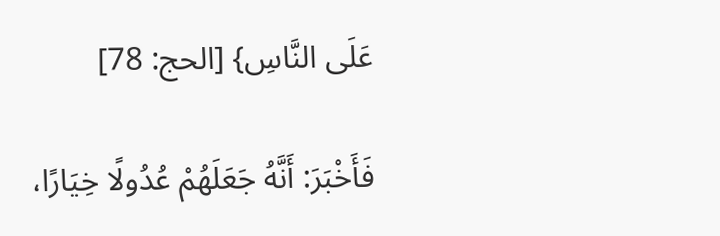عَلَى النَّاسِ} [الحج: 78]

فَأَخْبَرَ: أَنَّهُ جَعَلَهُمْ عُدُولًا خِيَارًا،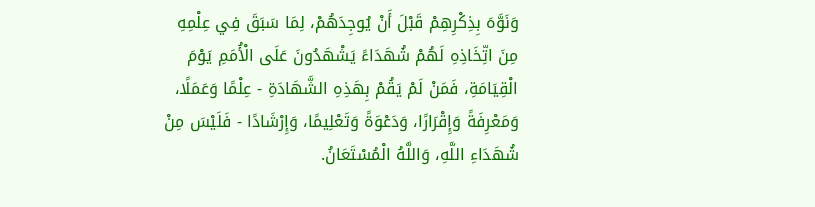وَنَوَّهَ بِذِكْرِهِمْ قَبْلَ أَنْ يُوجِدَهُمْ، لِمَا سَبَقَ فِي عِلْمِهِ مِنَ اتِّخَاذِهِ لَهُمْ شُهَدَاءً يَشْهَدُونَ عَلَى الْأُمَمِ يَوْمَ الْقِيَامَةِ، فَمَنْ لَمْ يَقُمْ بِهَذِهِ الشَّهَادَةِ - عِلْمًا وَعَمَلًا، وَمَعْرِفَةً وَإِقْرَارًا، وَدَعْوَةً وَتَعْلِيمًا، وَإِرْشَادًا - فَلَيْسَ مِنْ شُهَدَاءِ اللَّهِ، وَاللَّهُ الْمُسْتَعَانُ.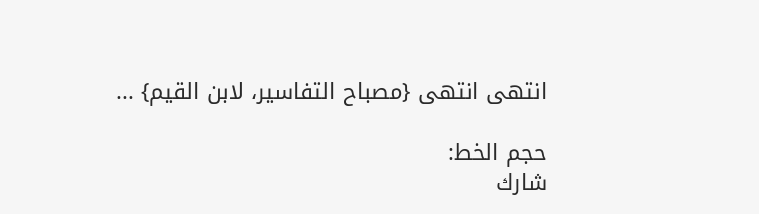انتهى انتهى {مصباح التفاسير، لابن القيم} ...

حجم الخط:
شارك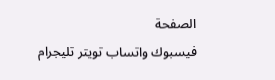الصفحة
فيسبوك واتساب تويتر تليجرام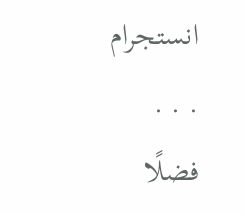انستجرام
. . .
فضلًا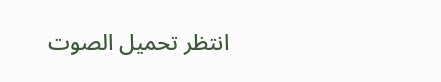انتظر تحميل الصوت